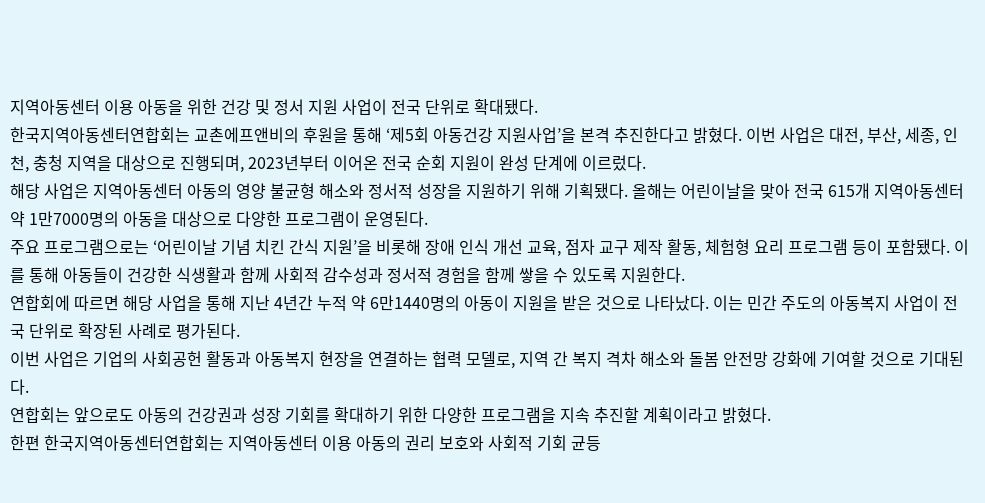지역아동센터 이용 아동을 위한 건강 및 정서 지원 사업이 전국 단위로 확대됐다.
한국지역아동센터연합회는 교촌에프앤비의 후원을 통해 ‘제5회 아동건강 지원사업’을 본격 추진한다고 밝혔다. 이번 사업은 대전, 부산, 세종, 인천, 충청 지역을 대상으로 진행되며, 2023년부터 이어온 전국 순회 지원이 완성 단계에 이르렀다.
해당 사업은 지역아동센터 아동의 영양 불균형 해소와 정서적 성장을 지원하기 위해 기획됐다. 올해는 어린이날을 맞아 전국 615개 지역아동센터 약 1만7000명의 아동을 대상으로 다양한 프로그램이 운영된다.
주요 프로그램으로는 ‘어린이날 기념 치킨 간식 지원’을 비롯해 장애 인식 개선 교육, 점자 교구 제작 활동, 체험형 요리 프로그램 등이 포함됐다. 이를 통해 아동들이 건강한 식생활과 함께 사회적 감수성과 정서적 경험을 함께 쌓을 수 있도록 지원한다.
연합회에 따르면 해당 사업을 통해 지난 4년간 누적 약 6만1440명의 아동이 지원을 받은 것으로 나타났다. 이는 민간 주도의 아동복지 사업이 전국 단위로 확장된 사례로 평가된다.
이번 사업은 기업의 사회공헌 활동과 아동복지 현장을 연결하는 협력 모델로, 지역 간 복지 격차 해소와 돌봄 안전망 강화에 기여할 것으로 기대된다.
연합회는 앞으로도 아동의 건강권과 성장 기회를 확대하기 위한 다양한 프로그램을 지속 추진할 계획이라고 밝혔다.
한편 한국지역아동센터연합회는 지역아동센터 이용 아동의 권리 보호와 사회적 기회 균등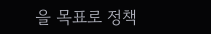을 목표로 정책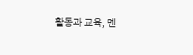활동과 교육, 멘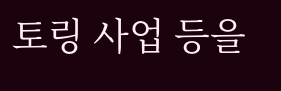토링 사업 등을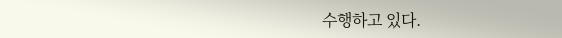수행하고 있다.